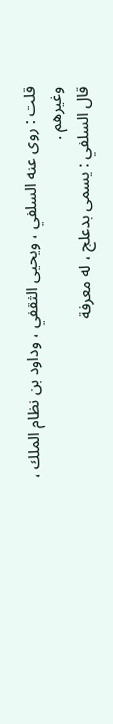قلت : روى عنه السلفي ، ويحيى الثقفي ، وداود بن نظام الملك ،
وغيرهم .
قال السلفي : يسمى بدعلج ، له معرفة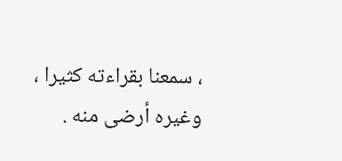، سمعنا بقراءته كثيرا ،
وغيره أرضى منه .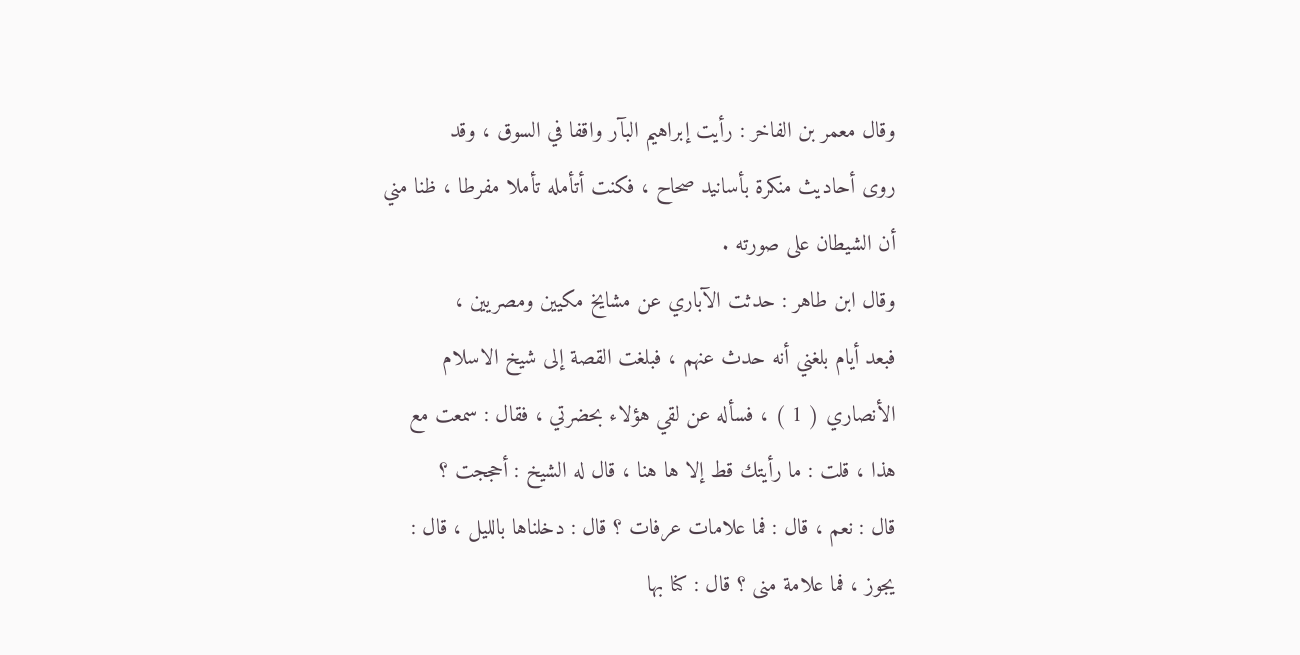وقال معمر بن الفاخر : رأيت إبراهيم البآر واقفا في السوق ، وقد
روى أحاديث منكرة بأسانيد صحاح ، فكنت أتأمله تأملا مفرطا ، ظنا مني
أن الشيطان على صورته .
وقال ابن طاهر : حدثت الآباري عن مشايخ مكيين ومصريين ،
فبعد أيام بلغني أنه حدث عنهم ، فبلغت القصة إلى شيخ الاسلام
الأنصاري ( 1 ) ، فسأله عن لقي هؤلاء بحضرتي ، فقال : سمعت مع
هذا ، قلت : ما رأيتك قط إلا ها هنا ، قال له الشيخ : أحججت ؟
قال : نعم ، قال : فما علامات عرفات ؟ قال : دخلناها بالليل ، قال :
يجوز ، فما علامة منى ؟ قال : كنا بها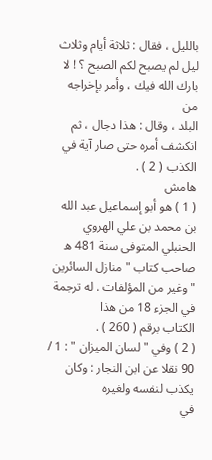بالليل ، فقال : ثلاثة أيام وثلاث
ليل لم يصبح لكم الصبح ؟ ! لا بارك الله فيك ، وأمر بإخراجه من
البلد ، وقال : هذا دجال ، ثم انكشف أمره حتى صار آية في
الكذب ( 2 ) .
هامش
( 1 ) هو أبو إسماعيل عبد الله بن محمد بن علي الهروي الحنبلي المتوفى سنة 481 ه
صاحب كتاب " منازل السائرين " وغير من المؤلفات . له ترجمة في الجزء 18 من هذا
الكتاب برقم ( 260 ) .
( 2 ) وفي " لسان الميزان " : 1 / 90 نقلا عن ابن النجار : وكان يكذب لنفسه ولغيره
في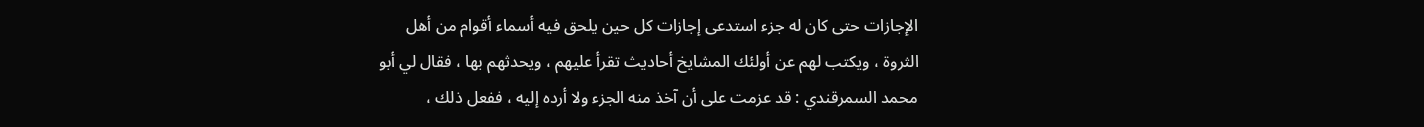الإجازات حتى كان له جزء استدعى إجازات كل حين يلحق فيه أسماء أقوام من أهل
الثروة ، ويكتب لهم عن أولئك المشايخ أحاديث تقرأ عليهم ، ويحدثهم بها ، فقال لي أبو
محمد السمرقندي : قد عزمت على أن آخذ منه الجزء ولا أرده إليه ، ففعل ذلك ،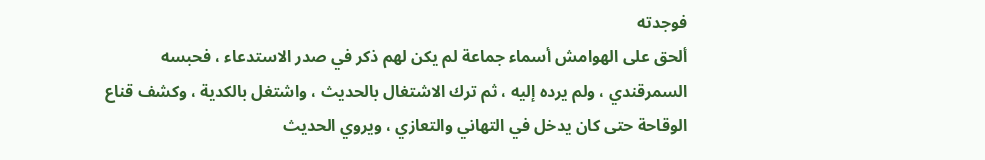فوجدته
ألحق على الهوامش أسماء جماعة لم يكن لهم ذكر في صدر الاستدعاء ، فحبسه
السمرقندي ، ولم يرده إليه ، ثم ترك الاشتغال بالحديث ، واشتغل بالكدية ، وكشف قناع
الوقاحة حتى كان يدخل في التهاني والتعازي ، ويروي الحديث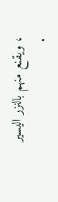، ويقنع منهم بالنزر اليسير .